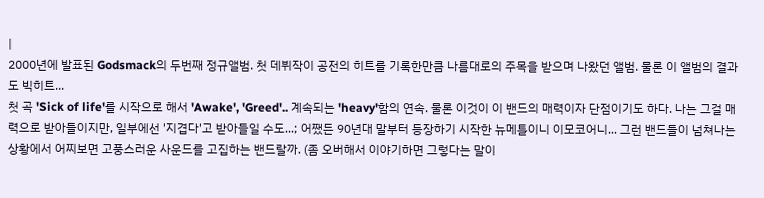|
2000년에 발표된 Godsmack의 두번째 정규앨범. 첫 데뷔작이 공전의 히트를 기록한만큼 나름대로의 주목을 받으며 나왔던 앨범. 물론 이 앨범의 결과도 빅히트...
첫 곡 'Sick of life'를 시작으로 해서 'Awake', 'Greed'.. 계속되는 'heavy'함의 연속. 물론 이것이 이 밴드의 매력이자 단점이기도 하다. 나는 그걸 매력으로 받아들이지만, 일부에선 '지겹다'고 받아들일 수도...; 어쨌든 90년대 말부터 등장하기 시작한 뉴메틀이니 이모코어니... 그런 밴드들이 넘쳐나는 상황에서 어찌보면 고풍스러운 사운드를 고집하는 밴드랄까. (좀 오버해서 이야기하면 그렇다는 말이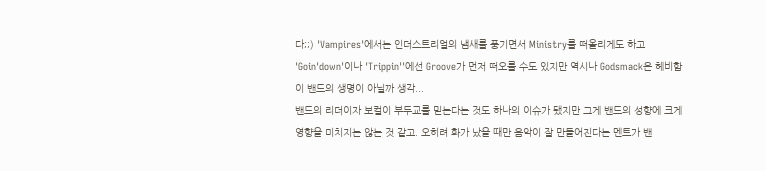다;;) 'Vampires'에서는 인더스트리얼의 냄새를 풍기면서 Ministry를 떠올리게도 하고 'Goin'down'이나 'Trippin''에선 Groove가 먼저 떠오를 수도 있지만 역시나 Godsmack은 헤비함이 밴드의 생명이 아닐까 생각...
밴드의 리더이자 보컬이 부두교를 믿는다는 것도 하나의 이슈가 됐지만 그게 밴드의 성향에 크게 영향을 미치지는 않는 것 같고. 오히려 화가 났을 때만 음악이 잘 만들어진다는 멘트가 밴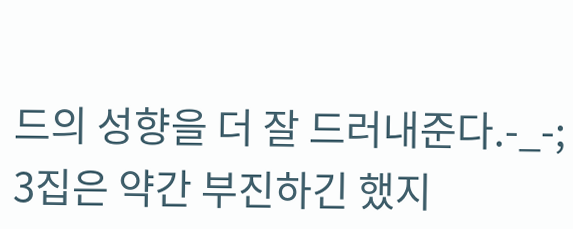드의 성향을 더 잘 드러내준다.-_-; 3집은 약간 부진하긴 했지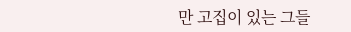만 고집이 있는 그들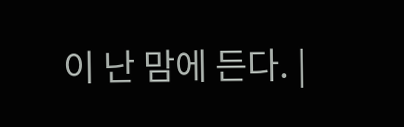이 난 맘에 든다. |